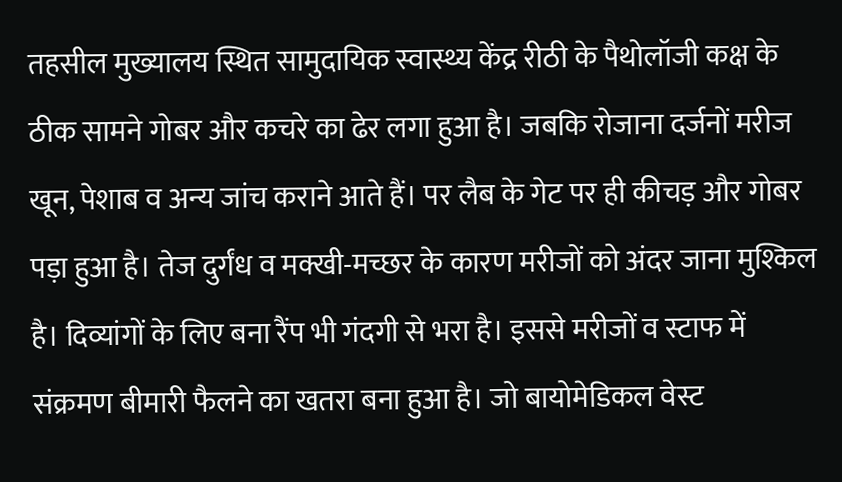तहसील मुख्यालय स्थित सामुदायिक स्वास्थ्य केंद्र रीठी के पैथोलॉजी कक्ष के ठीक सामने गोबर और कचरे का ढेर लगा हुआ है। जबकि रोजाना दर्जनों मरीज खून, पेशाब व अन्य जांच कराने आते हैं। पर लैब के गेट पर ही कीचड़ और गोबर पड़ा हुआ है। तेज दुर्गंध व मक्खी-मच्छर के कारण मरीजों को अंदर जाना मुश्किल है। दिव्यांगों के लिए बना रैंप भी गंदगी से भरा है। इससे मरीजों व स्टाफ में संक्रमण बीमारी फैलने का खतरा बना हुआ है। जो बायोमेडिकल वेस्ट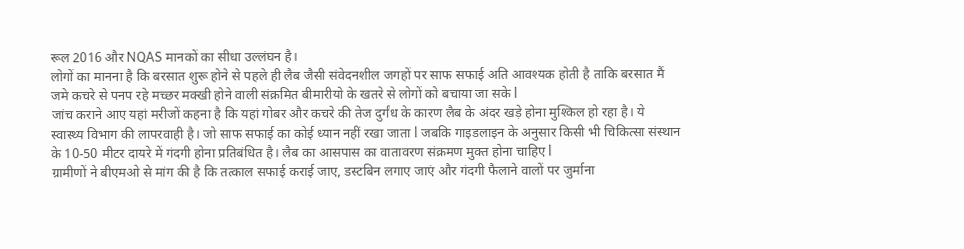रूल 2016 और NQAS मानकों का सीधा उल्लंघन है।
लोगों का मानना है कि बरसात शुरू होने से पहले ही लैब जैसी संवेदनशील जगहों पर साफ सफाई अति आवश्यक होती है ताकि बरसात मैं जमे कचरे से पनप रहे मच्छर मक्खी होने वाली संक्रमित बीमारीयो के खतरे से लोगों को बचाया जा सके l
जांच कराने आए यहां मरीजों कहना है कि यहां गोबर और कचरे की तेज दुर्गंध के कारण लैब के अंदर खड़े होना मुश्किल हो रहा है। ये स्वास्थ्य विभाग की लापरवाही है। जो साफ सफाई का कोई ध्यान नहीं रखा जाता l जबकि गाइडलाइन के अनुसार किसी भी चिकित्सा संस्थान के 10-50 मीटर दायरे में गंदगी होना प्रतिबंधित है। लैब का आसपास का वातावरण संक्रमण मुक्त होना चाहिए l
ग्रामीणों ने बीएमओ से मांग की है कि तत्काल सफाई कराई जाए, डस्टबिन लगाए जाएं और गंदगी फैलाने वालों पर जुर्माना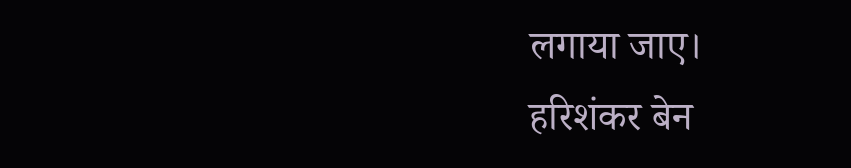लगाया जाए।
हरिशंकर बेन